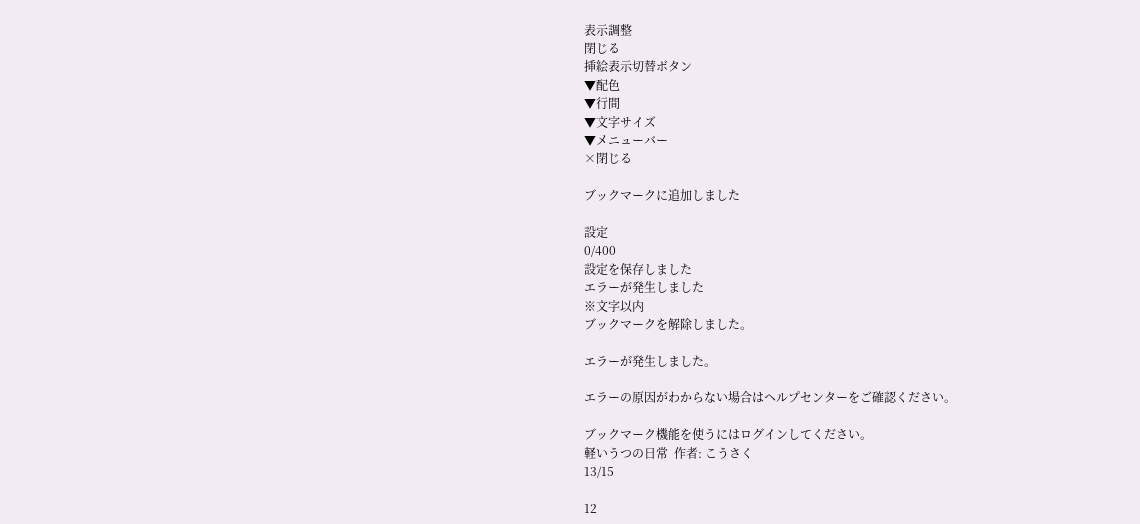表示調整
閉じる
挿絵表示切替ボタン
▼配色
▼行間
▼文字サイズ
▼メニューバー
×閉じる

ブックマークに追加しました

設定
0/400
設定を保存しました
エラーが発生しました
※文字以内
ブックマークを解除しました。

エラーが発生しました。

エラーの原因がわからない場合はヘルプセンターをご確認ください。

ブックマーク機能を使うにはログインしてください。
軽いうつの日常  作者: こうさく
13/15

12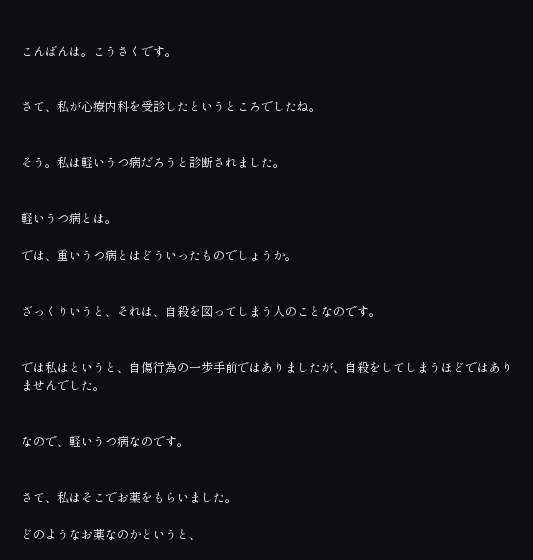こんばんは。こうさくです。


さて、私が心療内科を受診したというところでしたね。


そう。私は軽いうつ病だろうと診断されました。


軽いうつ病とは。

では、重いうつ病とはどういったものでしょうか。


ざっくりいうと、それは、自殺を図ってしまう人のことなのです。


では私はというと、自傷行為の一歩手前ではありましたが、自殺をしてしまうほどではありませんでした。


なので、軽いうつ病なのです。


さて、私はそこでお薬をもらいました。

どのようなお薬なのかというと、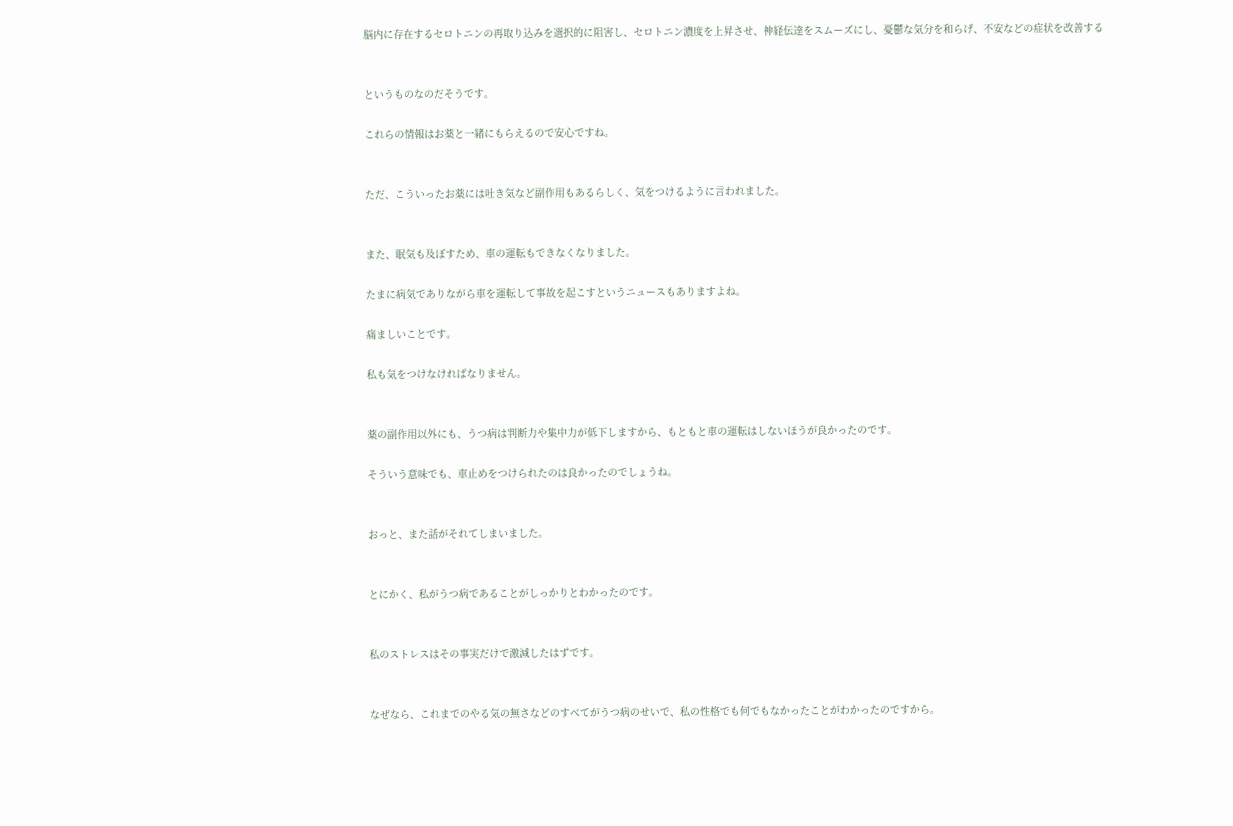脳内に存在するセロトニンの再取り込みを選択的に阻害し、セロトニン濃度を上昇させ、神経伝達をスムーズにし、憂鬱な気分を和らげ、不安などの症状を改善する


というものなのだそうです。

これらの情報はお薬と一緒にもらえるので安心ですね。


ただ、こういったお薬には吐き気など副作用もあるらしく、気をつけるように言われました。


また、眠気も及ぼすため、車の運転もできなくなりました。

たまに病気でありながら車を運転して事故を起こすというニュースもありますよね。

痛ましいことです。

私も気をつけなければなりません。


薬の副作用以外にも、うつ病は判断力や集中力が低下しますから、もともと車の運転はしないほうが良かったのです。

そういう意味でも、車止めをつけられたのは良かったのでしょうね。


おっと、また話がそれてしまいました。


とにかく、私がうつ病であることがしっかりとわかったのです。


私のストレスはその事実だけで激減したはずです。


なぜなら、これまでのやる気の無さなどのすべてがうつ病のせいで、私の性格でも何でもなかったことがわかったのですから。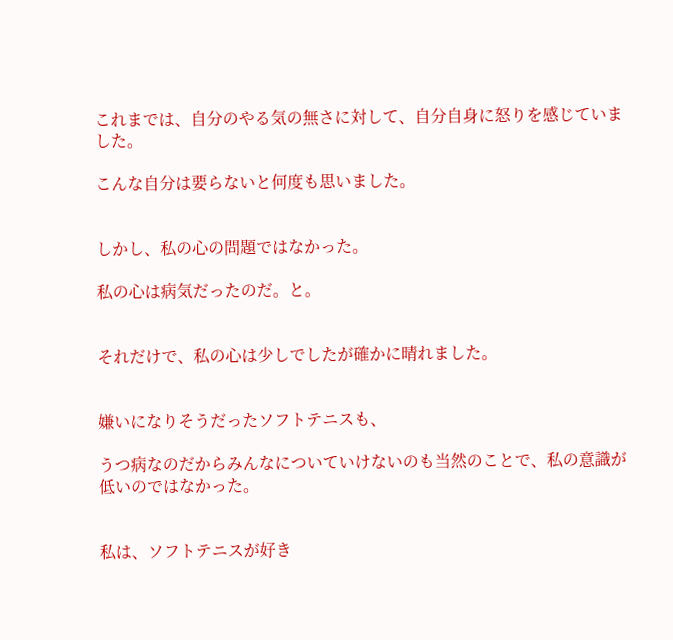これまでは、自分のやる気の無さに対して、自分自身に怒りを感じていました。

こんな自分は要らないと何度も思いました。


しかし、私の心の問題ではなかった。

私の心は病気だったのだ。と。


それだけで、私の心は少しでしたが確かに晴れました。


嫌いになりそうだったソフトテニスも、

うつ病なのだからみんなについていけないのも当然のことで、私の意識が低いのではなかった。


私は、ソフトテニスが好き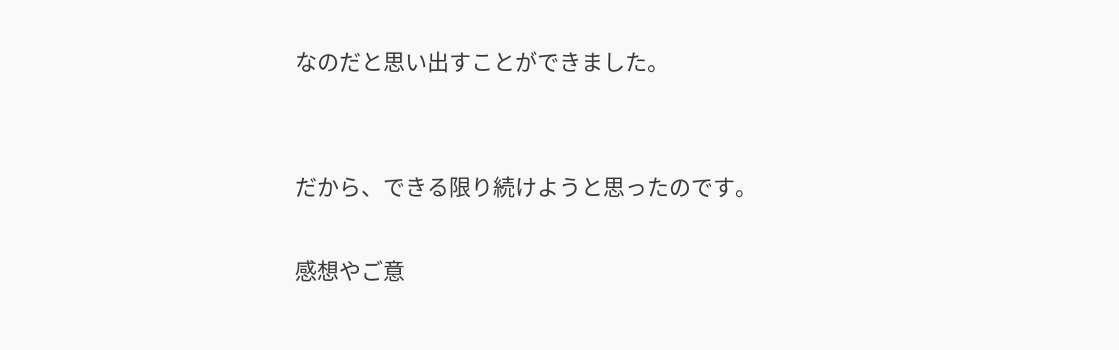なのだと思い出すことができました。


だから、できる限り続けようと思ったのです。

感想やご意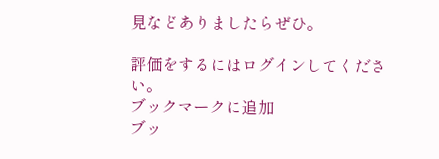見などありましたらぜひ。

評価をするにはログインしてください。
ブックマークに追加
ブッ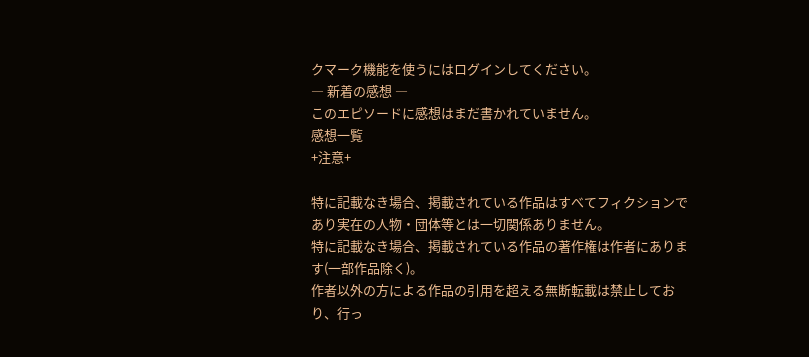クマーク機能を使うにはログインしてください。
― 新着の感想 ―
このエピソードに感想はまだ書かれていません。
感想一覧
+注意+

特に記載なき場合、掲載されている作品はすべてフィクションであり実在の人物・団体等とは一切関係ありません。
特に記載なき場合、掲載されている作品の著作権は作者にあります(一部作品除く)。
作者以外の方による作品の引用を超える無断転載は禁止しており、行っ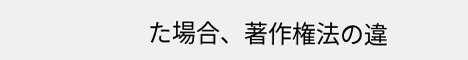た場合、著作権法の違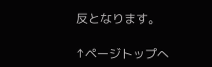反となります。

↑ページトップへ